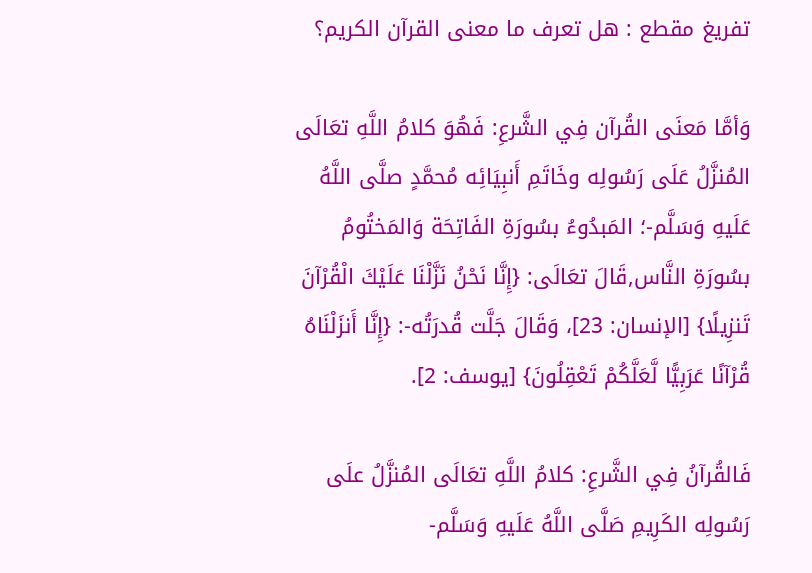تفريغ مقطع : هل تعرف ما معنى القرآن الكريم؟

وَأمَّا مَعنَى القُرآن فِي الشَّرعِ: فَهُوَ كلامُ اللَّهِ تعَالَى المُنزَّلُ عَلَى رَسُولِه وخَاتَمِ أَنبِيَائِه مُحمَّدٍ صلَّى اللَّهُ عَلَيهِ وَسَلَّم-؛ المَبدُوءُ بسُورَةِ الفَاتِحَة وَالمَختُومُ بسُورَةِ النَّاس,قَالَ تعَالَى: {إِنَّا نَحْنُ نَزَّلْنَا عَلَيْكَ الْقُرْآنَ تَنزِيلًا} [الإنسان: 23]، وَقَالَ جَلَّت قُدرَتُه-: {إِنَّا أَنزَلْنَاهُ قُرْآنًا عَرَبِيًّا لَّعَلَّكُمْ تَعْقِلُونَ} [يوسف: 2].

فَالقُرآنُ فِي الشَّرعِ: كلامُ اللَّهِ تعَالَى المُنزَّلُ علَى رَسُولِه الكَرِيمِ صَلَّى اللَّهُ عَلَيهِ وَسَلَّم-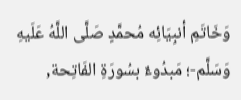وَخَاتَمِ أنبِيَائِه مُحمَّدٍ صَلَّى اللَّهُ عَلَيهِ وَسَلَّم-؛ مَبدُوءٌ بسُورَةِ الفَاتِحة,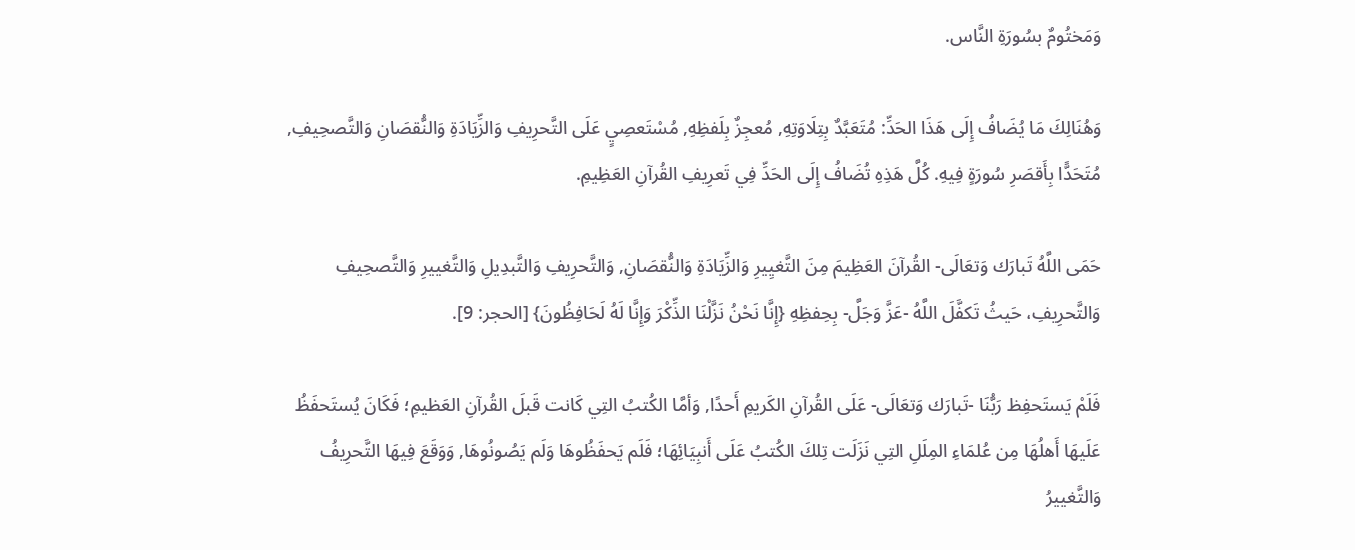وَمَختُومٌ بسُورَةِ النَّاس.

وَهُنَالِكَ مَا يُضَافُ إِلَى هَذَا الحَدِّ: مُتَعَبَّدٌ بِتِلَاوَتِهِ, مُعجِزٌ بِلَفظِهِ, مُسْتَعصِيٍ عَلَى التَّحرِيفِ وَالزِّيَادَةِ وَالنُّقصَانِ وَالتَّصحِيفِ, مُتَحَدًّا بِأَقصَرِ سُورَةٍ فِيهِ. كُلَّ هَذِهِ تُضَافُ إِلَى الحَدِّ فِي تَعرِيفِ القُرآنِ العَظِيمِ.

حَمَى اللَّهُ تَبارَك وَتعَالَى- القُرآنَ العَظِيمَ مِنَ التَّغيِيرِ وَالزِّيَادَةِ وَالنُّقصَانِ, وَالتَّحرِيفِ وَالتَّبدِيلِ وَالتَّغييرِ وَالتَّصحِيفِ وَالتَّحرِيفِ، حَيثُ تَكفَّلَ اللَّهُ -عَزَّ وَجَلَّ- بِحِفظِهِ {إِنَّا نَحْنُ نَزَّلْنَا الذِّكْرَ وَإِنَّا لَهُ لَحَافِظُونَ} [الحجر: 9].

فَلَمْ يَستَحفِظ رَبُّنَا -تَبارَك وَتعَالَى- عَلَى القُرآنِ الكَريمِ أَحدًا, وَأمَّا الكُتبُ التِي كَانت قَبلَ القُرآنِ العَظيمِ؛ فَكَانَ يُستَحفَظُ عَلَيهَا أَهلُهَا مِن عُلمَاءِ المِلَلِ التِي نَزَلَت تِلكَ الكُتبُ عَلَى أَنبِيَائِهَا؛ فَلَم يَحفَظُوهَا وَلَم يَصُونُوهَا, وَوَقَعَ فِيهَا التَّحرِيفُ وَالتَّغييرُ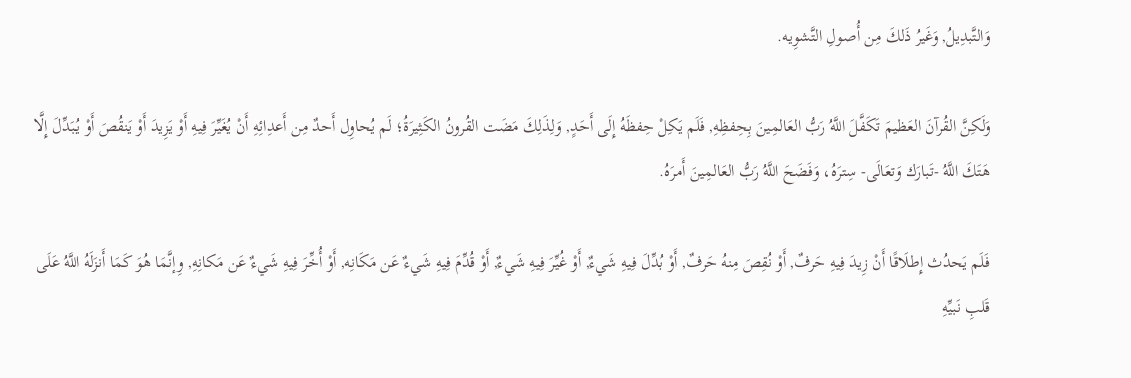وَالتَّبدِيلُ, وَغَيرُ ذَلكَ مِن أُصولِ التَّشوِيه.

وَلَكِنَّ القُرآنَ العَظيمَ تَكَفَّلَ اللَّهُ رَبُّ العَالمِينَ بِحِفظِهِ, فَلَم يَكِلْ حِفظَهُ إِلَى أَحَدٍ, وَلِذَلِكَ مَضَت القُرونُ الكَثِيرَةُ؛ لَم يُحاوِل أَحدٌ مِن أَعدِائِهِ أَنْ يُغَيِّرَ فِيهِ أَوْ يَزِيدَ أَوْ يَنقُصَ أَوْ يُبَدِّلَ إِلَّا هَتَكَ اللَّهُ -تَبارَك وَتعَالَى- سِترَهُ، وَفَضَحَ اللَّهُ رَبُّ العَالمِينَ أَمرَهُ.

فَلَم يَحدُث إِطلَاقًا أَنْ زِيدَ فِيهِ حَرفٌ, أَوْ نُقِصَ مِنهُ حَرفٌ, أَوْ بُدِّلَ فِيهِ شَيءٌ, أَوْ غُيِّرَ فِيهِ شَيءٌ, أَوْ قُدِّمَ فِيهِ شَيءٌ عَن مَكَانِه, أَوْ أُخِّرَ فِيهِ شَيءٌ عَن مَكانِهِ, وِإنَّمَا هُوَ كَمَا أَنزَلَهُ اللَّهُ عَلَى قَلبِ نَبيِّهِ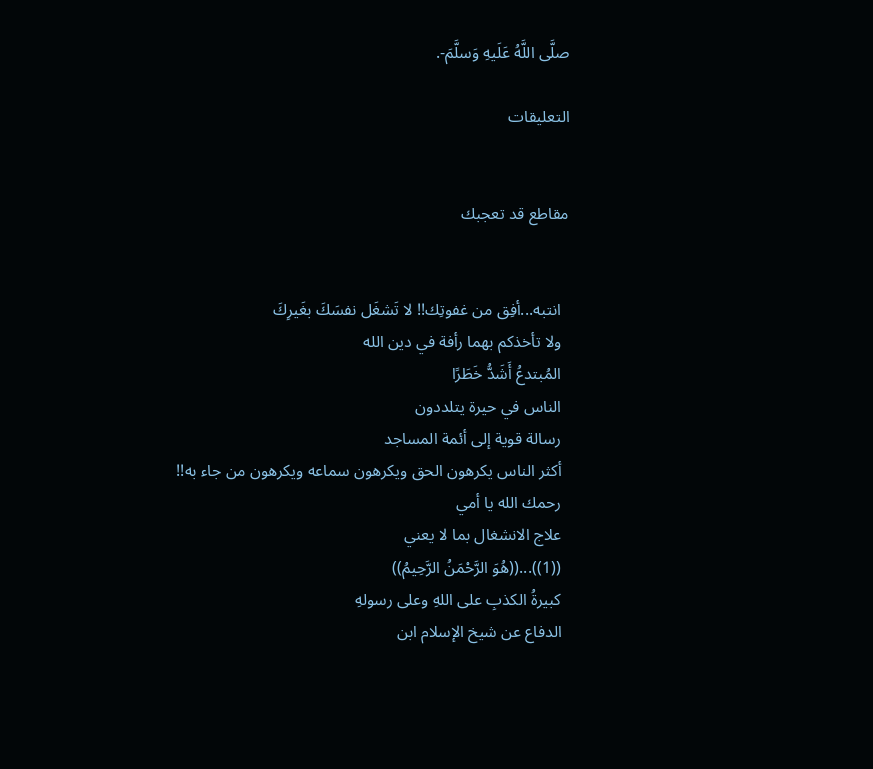صلَّى اللَّهُ عَلَيهِ وَسلَّمَ-.

التعليقات


مقاطع قد تعجبك


  انتبه...أفِق من غفوتِك!! لا تَشغَل نفسَكَ بغَيرِكَ
  ولا تأخذكم بهما رأفة في دين الله
  المُبتدعُ أَشَدُّ خَطَرًا
  الناس في حيرة يتلددون
  رسالة قوية إلى أئمة المساجد
  أكثر الناس يكرهون الحق ويكرهون سماعه ويكرهون من جاء به!!
  رحمك الله يا أمي
  علاج الانشغال بما لا يعني
  ((1))...((هُوَ الرَّحْمَنُ الرَّحِيمُ))
  كبيرةُ الكذبِ على اللهِ وعلى رسولهِ
  الدفاع عن شيخ الإسلام ابن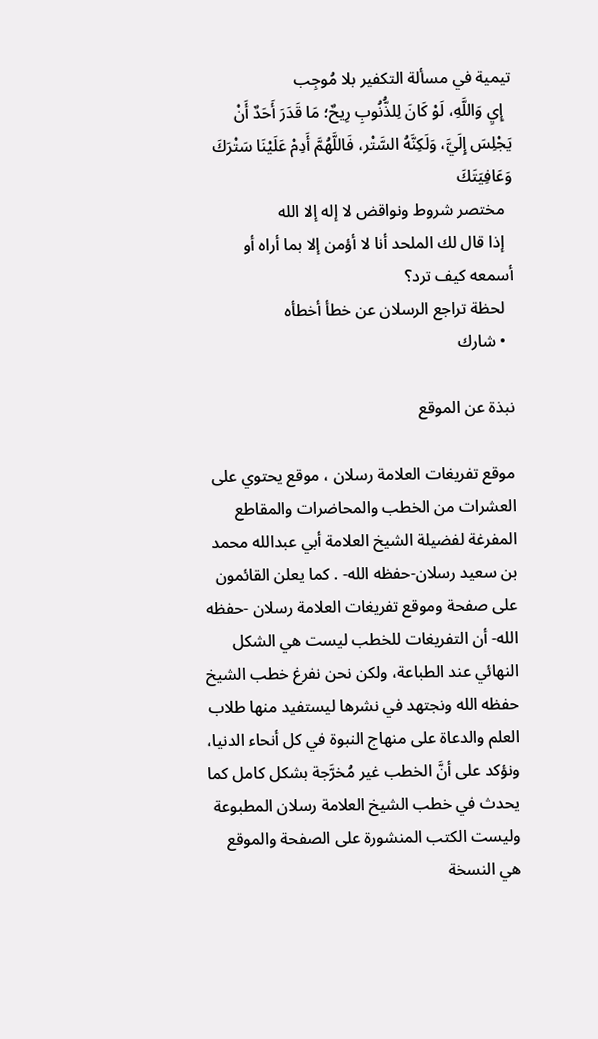تيمية في مسألة التكفير بلا مُوجِب
  إِيِ وَاللَّهِ، لَوْ كَانَ لِلذُّنُوبِ رِيحٌ؛ مَا قَدَرَ أَحَدٌ أَنْ يَجْلِسَ إِلَيَّ، وَلَكِنَّهُ السَّتْر، فَاللَّهُمَّ أَدِمْ عَلَيْنَا سَتْرَكَ وَعَافِيَتَكَ
  مختصر شروط ونواقض لا إله إلا الله
  إذا قال لك الملحد أنا لا أؤمن إلا بما أراه أو أسمعه كيف ترد؟
  لحظة تراجع الرسلان عن خطأ أخطأه
  • شارك

نبذة عن الموقع

موقع تفريغات العلامة رسلان ، موقع يحتوي على العشرات من الخطب والمحاضرات والمقاطع المفرغة لفضيلة الشيخ العلامة أبي عبدالله محمد بن سعيد رسلان-حفظه الله- . كما يعلن القائمون على صفحة وموقع تفريغات العلامة رسلان -حفظه الله- أن التفريغات للخطب ليست هي الشكل النهائي عند الطباعة، ولكن نحن نفرغ خطب الشيخ حفظه الله ونجتهد في نشرها ليستفيد منها طلاب العلم والدعاة على منهاج النبوة في كل أنحاء الدنيا، ونؤكد على أنَّ الخطب غير مُخرَّجة بشكل كامل كما يحدث في خطب الشيخ العلامة رسلان المطبوعة وليست الكتب المنشورة على الصفحة والموقع هي النسخة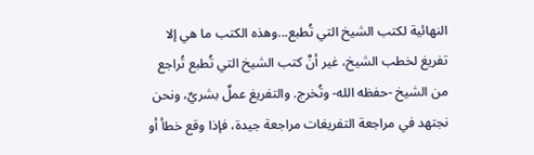النهائية لكتب الشيخ التي تُطبع...وهذه الكتب ما هي إلا تفريغ لخطب الشيخ، غير أنَّ كتب الشيخ التي تُطبع تُراجع من الشيخ -حفظه الله- وتُخرج. والتفريغ عملٌ بشريٌ، ونحن نجتهد في مراجعة التفريغات مراجعة جيدة، فإذا وقع خطأ أو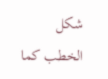شكل الخطب كما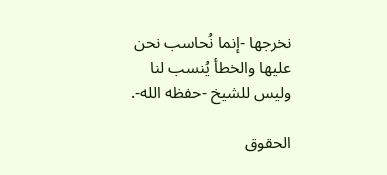نخرجها -إنما نُحاسب نحن عليها والخطأ يُنسب لنا وليس للشيخ -حفظه الله-.

الحقوق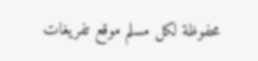محفوظة لكل مسلم موقع تفريغات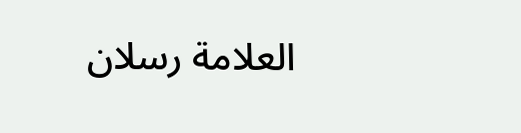العلامة رسلان